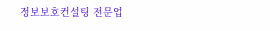정보보호컨설팅 전문업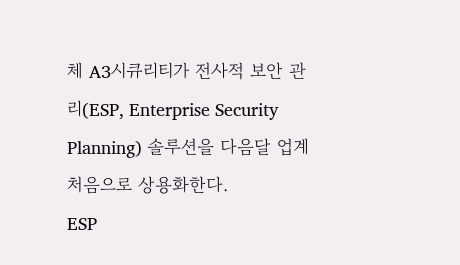체 A3시큐리티가 전사적 보안 관리(ESP, Enterprise Security Planning) 솔루션을 다음달 업계 처음으로 상용화한다.
ESP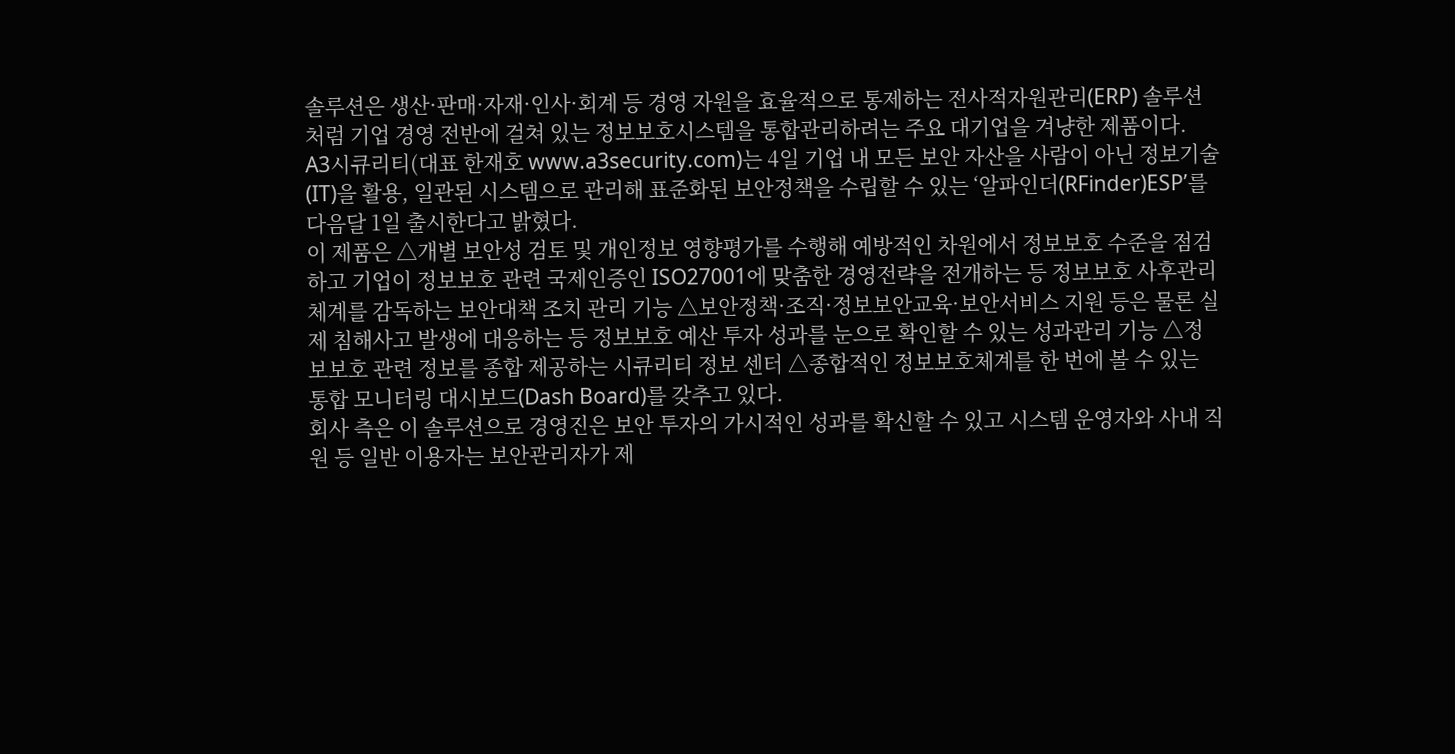솔루션은 생산·판매·자재·인사·회계 등 경영 자원을 효율적으로 통제하는 전사적자원관리(ERP) 솔루션처럼 기업 경영 전반에 걸쳐 있는 정보보호시스템을 통합관리하려는 주요 대기업을 겨냥한 제품이다.
A3시큐리티(대표 한재호 www.a3security.com)는 4일 기업 내 모든 보안 자산을 사람이 아닌 정보기술(IT)을 활용, 일관된 시스템으로 관리해 표준화된 보안정책을 수립할 수 있는 ‘알파인더(RFinder)ESP’를 다음달 1일 출시한다고 밝혔다.
이 제품은 △개별 보안성 검토 및 개인정보 영향평가를 수행해 예방적인 차원에서 정보보호 수준을 점검하고 기업이 정보보호 관련 국제인증인 ISO27001에 맞춤한 경영전략을 전개하는 등 정보보호 사후관리체계를 감독하는 보안대책 조치 관리 기능 △보안정책·조직·정보보안교육·보안서비스 지원 등은 물론 실제 침해사고 발생에 대응하는 등 정보보호 예산 투자 성과를 눈으로 확인할 수 있는 성과관리 기능 △정보보호 관련 정보를 종합 제공하는 시큐리티 정보 센터 △종합적인 정보보호체계를 한 번에 볼 수 있는 통합 모니터링 대시보드(Dash Board)를 갖추고 있다.
회사 측은 이 솔루션으로 경영진은 보안 투자의 가시적인 성과를 확신할 수 있고 시스템 운영자와 사내 직원 등 일반 이용자는 보안관리자가 제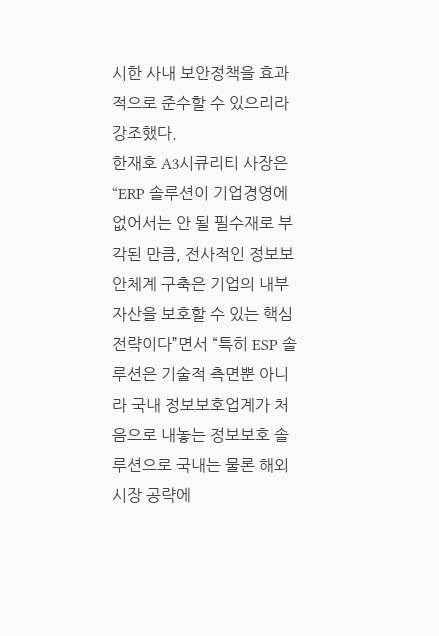시한 사내 보안정책을 효과적으로 준수할 수 있으리라 강조했다.
한재호 A3시큐리티 사장은 “ERP 솔루션이 기업경영에 없어서는 안 될 필수재로 부각된 만큼, 전사적인 정보보안체계 구축은 기업의 내부 자산을 보호할 수 있는 핵심 전략이다”면서 “특히 ESP 솔루션은 기술적 측면뿐 아니라 국내 정보보호업계가 처음으로 내놓는 정보보호 솔루션으로 국내는 물론 해외시장 공략에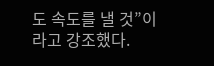도 속도를 낼 것”이라고 강조했다.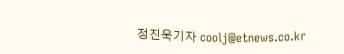정진욱기자 coolj@etnews.co.kr